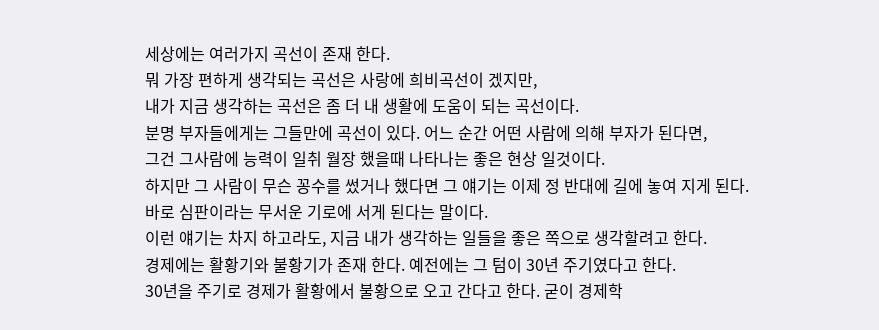세상에는 여러가지 곡선이 존재 한다.
뭐 가장 편하게 생각되는 곡선은 사랑에 희비곡선이 겠지만,
내가 지금 생각하는 곡선은 좀 더 내 생활에 도움이 되는 곡선이다.
분명 부자들에게는 그들만에 곡선이 있다. 어느 순간 어떤 사람에 의해 부자가 된다면,
그건 그사람에 능력이 일취 월장 했을때 나타나는 좋은 현상 일것이다.
하지만 그 사람이 무슨 꽁수를 썼거나 했다면 그 얘기는 이제 정 반대에 길에 놓여 지게 된다.
바로 심판이라는 무서운 기로에 서게 된다는 말이다.
이런 얘기는 차지 하고라도, 지금 내가 생각하는 일들을 좋은 쪽으로 생각할려고 한다.
경제에는 활황기와 불황기가 존재 한다. 예전에는 그 텀이 30년 주기였다고 한다.
30년을 주기로 경제가 활황에서 불황으로 오고 간다고 한다. 굳이 경제학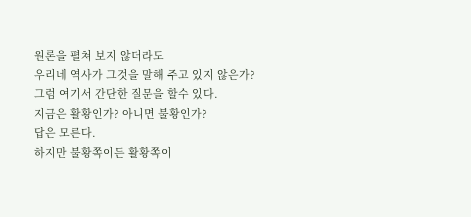원론을 펼쳐 보지 않더라도
우리네 역사가 그것을 말해 주고 있지 않은가?
그럼 여기서 간단한 질문을 할수 있다.
지금은 활황인가? 아니면 불황인가?
답은 모른다.
하지만 불황쪽이든 활황쪽이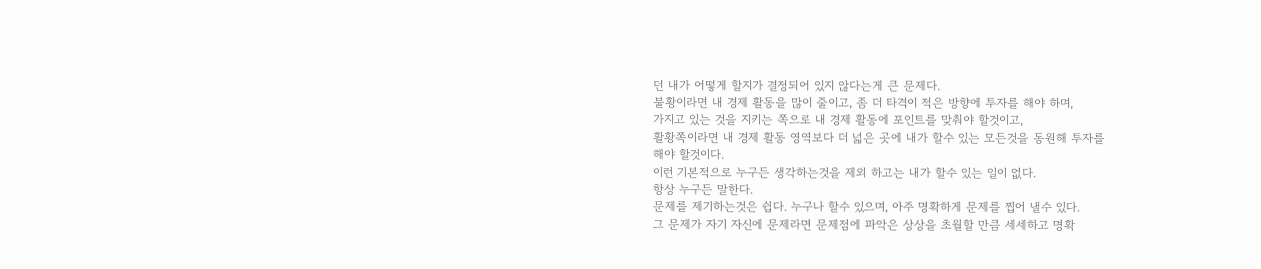던 내가 어떻게 할지가 결정되어 있지 않다는게 큰 문제다.
불황이라면 내 경제 활동을 많이 줄이고, 좀 더 타격이 적은 방향에 투자를 해야 하며,
가지고 있는 것을 지키는 쪽으로 내 경제 활동에 포인트를 맞춰야 할것이고,
활황쪽이라면 내 경제 활동 영역보다 더 넓은 곳에 내가 할수 있는 모든것을 동원해 투자를
해야 할것이다.
이런 기본적으로 누구든 생각하는것을 제외 하고는 내가 할수 있는 일이 없다.
항상 누구든 말한다.
문제를 제기하는것은 쉽다. 누구나 할수 있으며, 아주 명확하게 문제를 찝어 낼수 있다.
그 문제가 자기 자신에 문제라면 문제점에 파악은 상상을 초월할 만큼 세세하고 명확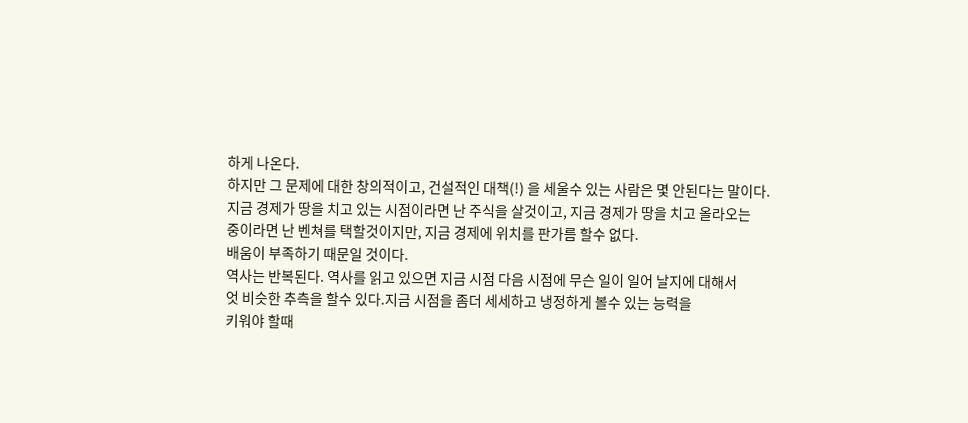하게 나온다.
하지만 그 문제에 대한 창의적이고, 건설적인 대책(!) 을 세울수 있는 사람은 몇 안된다는 말이다.
지금 경제가 땅을 치고 있는 시점이라면 난 주식을 살것이고, 지금 경제가 땅을 치고 올라오는
중이라면 난 벤쳐를 택할것이지만, 지금 경제에 위치를 판가름 할수 없다.
배움이 부족하기 때문일 것이다.
역사는 반복된다. 역사를 읽고 있으면 지금 시점 다음 시점에 무슨 일이 일어 날지에 대해서
엇 비슷한 추측을 할수 있다.지금 시점을 좀더 세세하고 냉정하게 볼수 있는 능력을
키워야 할때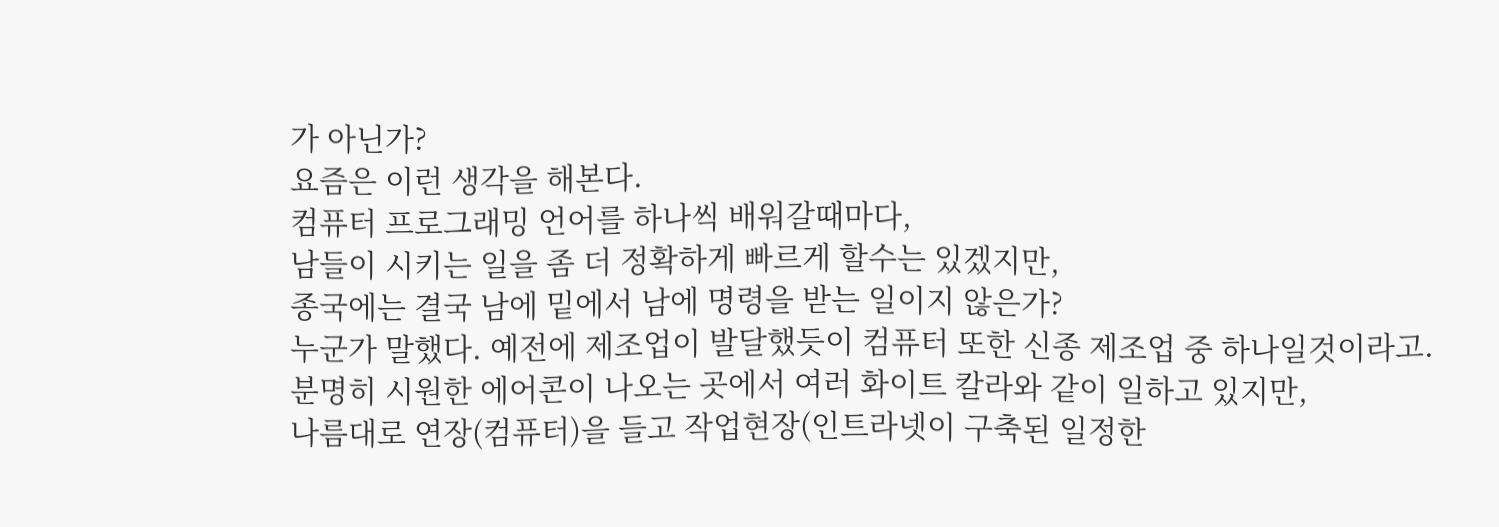가 아닌가?
요즘은 이런 생각을 해본다.
컴퓨터 프로그래밍 언어를 하나씩 배워갈때마다,
남들이 시키는 일을 좀 더 정확하게 빠르게 할수는 있겠지만,
종국에는 결국 남에 밑에서 남에 명령을 받는 일이지 않은가?
누군가 말했다. 예전에 제조업이 발달했듯이 컴퓨터 또한 신종 제조업 중 하나일것이라고.
분명히 시원한 에어콘이 나오는 곳에서 여러 화이트 칼라와 같이 일하고 있지만,
나름대로 연장(컴퓨터)을 들고 작업현장(인트라넷이 구축된 일정한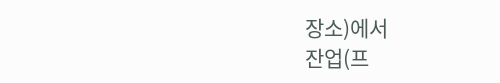장소)에서
잔업(프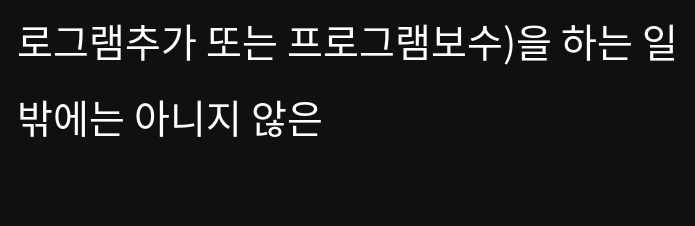로그램추가 또는 프로그램보수)을 하는 일 밖에는 아니지 않은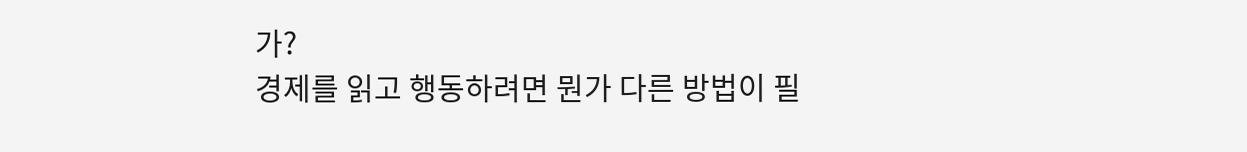가?
경제를 읽고 행동하려면 뭔가 다른 방법이 필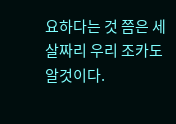요하다는 것 쯤은 세살짜리 우리 조카도 알것이다.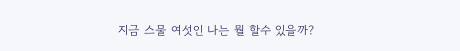지금 스물 여섯인 나는 뭘 할수 있을까?